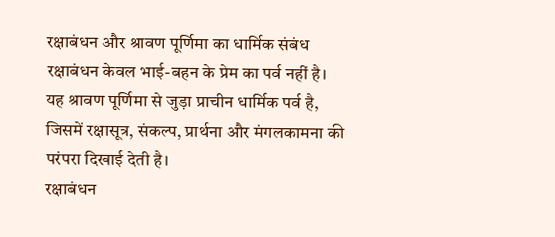रक्षाबंधन और श्रावण पूर्णिमा का धार्मिक संबंध
रक्षाबंधन केवल भाई-बहन के प्रेम का पर्व नहीं है। यह श्रावण पूर्णिमा से जुड़ा प्राचीन धार्मिक पर्व है, जिसमें रक्षासूत्र, संकल्प, प्रार्थना और मंगलकामना की परंपरा दिखाई देती है।
रक्षाबंधन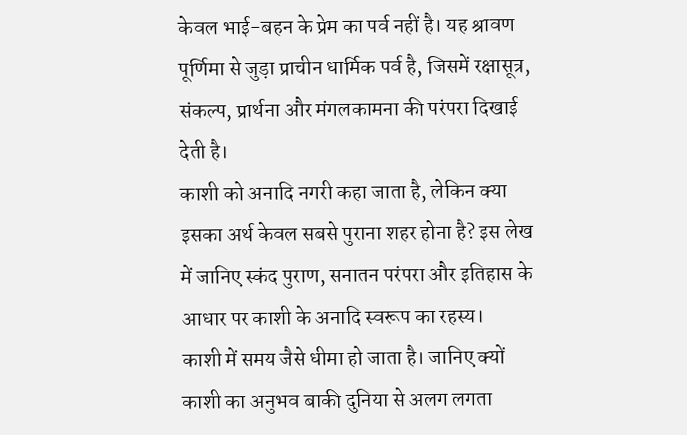केवल भाई-बहन के प्रेम का पर्व नहीं है। यह श्रावण पूर्णिमा से जुड़ा प्राचीन धार्मिक पर्व है, जिसमें रक्षासूत्र, संकल्प, प्रार्थना और मंगलकामना की परंपरा दिखाई देती है।
काशी को अनादि नगरी कहा जाता है, लेकिन क्या इसका अर्थ केवल सबसे पुराना शहर होना है? इस लेख में जानिए स्कंद पुराण, सनातन परंपरा और इतिहास के आधार पर काशी के अनादि स्वरूप का रहस्य।
काशी में समय जैसे धीमा हो जाता है। जानिए क्यों काशी का अनुभव बाकी दुनिया से अलग लगता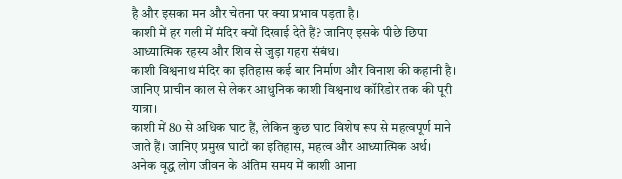है और इसका मन और चेतना पर क्या प्रभाव पड़ता है।
काशी में हर गली में मंदिर क्यों दिखाई देते हैं? जानिए इसके पीछे छिपा आध्यात्मिक रहस्य और शिव से जुड़ा गहरा संबंध।
काशी विश्वनाथ मंदिर का इतिहास कई बार निर्माण और विनाश की कहानी है। जानिए प्राचीन काल से लेकर आधुनिक काशी विश्वनाथ कॉरिडोर तक की पूरी यात्रा।
काशी में 80 से अधिक घाट हैं, लेकिन कुछ घाट विशेष रूप से महत्वपूर्ण माने जाते हैं। जानिए प्रमुख घाटों का इतिहास, महत्व और आध्यात्मिक अर्थ।
अनेक वृद्ध लोग जीवन के अंतिम समय में काशी आना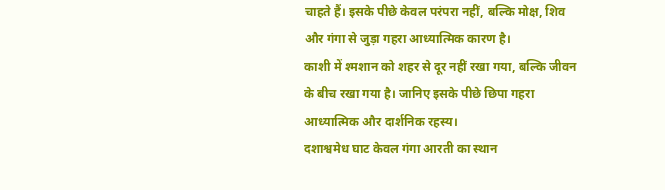चाहते हैं। इसके पीछे केवल परंपरा नहीं, बल्कि मोक्ष, शिव और गंगा से जुड़ा गहरा आध्यात्मिक कारण है।
काशी में श्मशान को शहर से दूर नहीं रखा गया, बल्कि जीवन के बीच रखा गया है। जानिए इसके पीछे छिपा गहरा आध्यात्मिक और दार्शनिक रहस्य।
दशाश्वमेध घाट केवल गंगा आरती का स्थान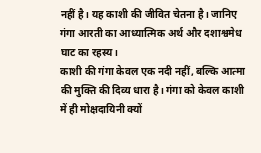नहीं है। यह काशी की जीवित चेतना है। जानिए गंगा आरती का आध्यात्मिक अर्थ और दशाश्वमेध घाट का रहस्य।
काशी की गंगा केवल एक नदी नहीं, बल्कि आत्मा की मुक्ति की दिव्य धारा है। गंगा को केवल काशी में ही मोक्षदायिनी क्यों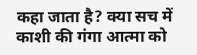कहा जाता है? क्या सच में काशी की गंगा आत्मा को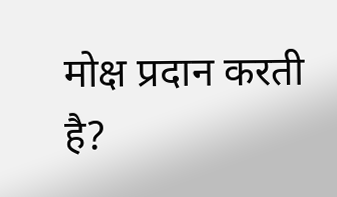मोक्ष प्रदान करती है?